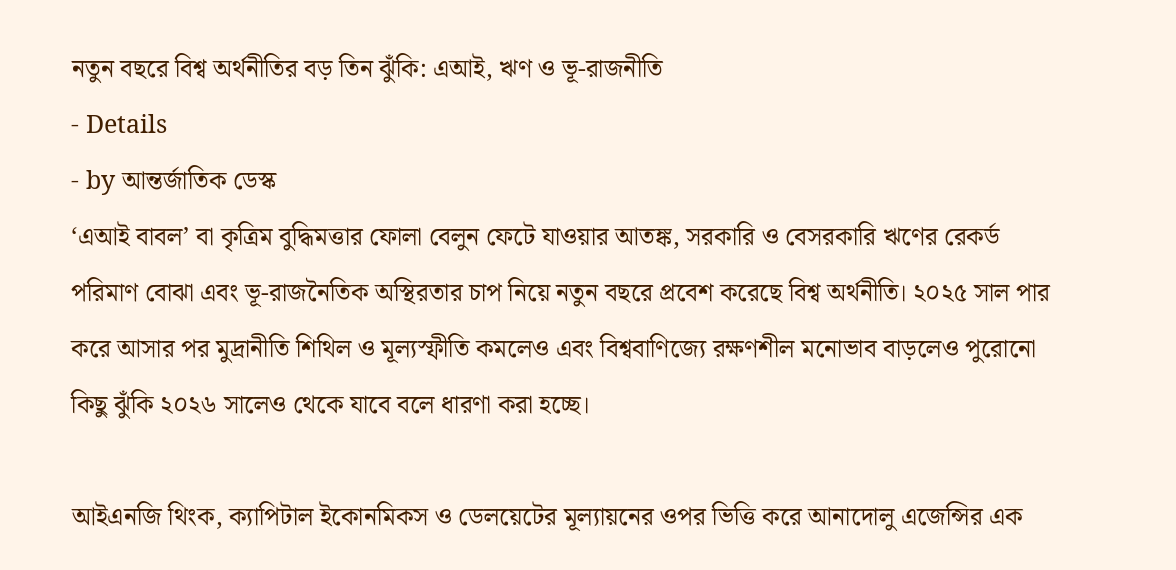নতুন বছরে বিশ্ব অর্থনীতির বড় তিন ঝুঁকি: এআই, ঋণ ও ভূ-রাজনীতি
- Details
- by আন্তর্জাতিক ডেস্ক
‘এআই বাবল’ বা কৃত্রিম বুদ্ধিমত্তার ফোলা বেলুন ফেটে যাওয়ার আতঙ্ক, সরকারি ও বেসরকারি ঋণের রেকর্ড পরিমাণ বোঝা এবং ভূ-রাজনৈতিক অস্থিরতার চাপ নিয়ে নতুন বছরে প্রবেশ করেছে বিশ্ব অর্থনীতি। ২০২৫ সাল পার করে আসার পর মুদ্রানীতি শিথিল ও মূল্যস্ফীতি কমলেও এবং বিশ্ববাণিজ্যে রক্ষণশীল মনোভাব বাড়লেও পুরোনো কিছু ঝুঁকি ২০২৬ সালেও থেকে যাবে বলে ধারণা করা হচ্ছে।

আইএনজি থিংক, ক্যাপিটাল ইকোনমিকস ও ডেলয়েটের মূল্যায়নের ওপর ভিত্তি করে আনাদোলু এজেন্সির এক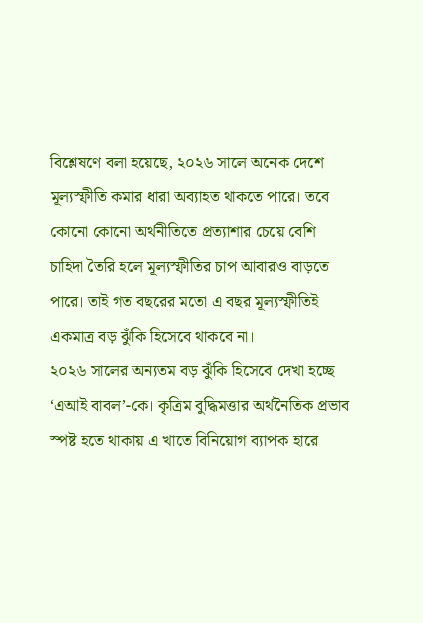বিশ্লেষণে বলা হয়েছে, ২০২৬ সালে অনেক দেশে মূল্যস্ফীতি কমার ধারা অব্যাহত থাকতে পারে। তবে কোনো কোনো অর্থনীতিতে প্রত্যাশার চেয়ে বেশি চাহিদা তৈরি হলে মূল্যস্ফীতির চাপ আবারও বাড়তে পারে। তাই গত বছরের মতো এ বছর মূল্যস্ফীতিই একমাত্র বড় ঝুঁকি হিসেবে থাকবে না।
২০২৬ সালের অন্যতম বড় ঝুঁকি হিসেবে দেখা হচ্ছে ‘এআই বাবল’-কে। কৃত্রিম বুদ্ধিমত্তার অর্থনৈতিক প্রভাব স্পষ্ট হতে থাকায় এ খাতে বিনিয়োগ ব্যাপক হারে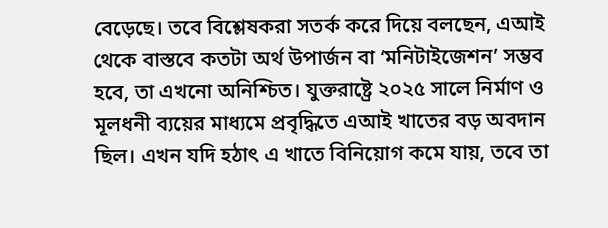বেড়েছে। তবে বিশ্লেষকরা সতর্ক করে দিয়ে বলছেন, এআই থেকে বাস্তবে কতটা অর্থ উপার্জন বা ‘মনিটাইজেশন’ সম্ভব হবে, তা এখনো অনিশ্চিত। যুক্তরাষ্ট্রে ২০২৫ সালে নির্মাণ ও মূলধনী ব্যয়ের মাধ্যমে প্রবৃদ্ধিতে এআই খাতের বড় অবদান ছিল। এখন যদি হঠাৎ এ খাতে বিনিয়োগ কমে যায়, তবে তা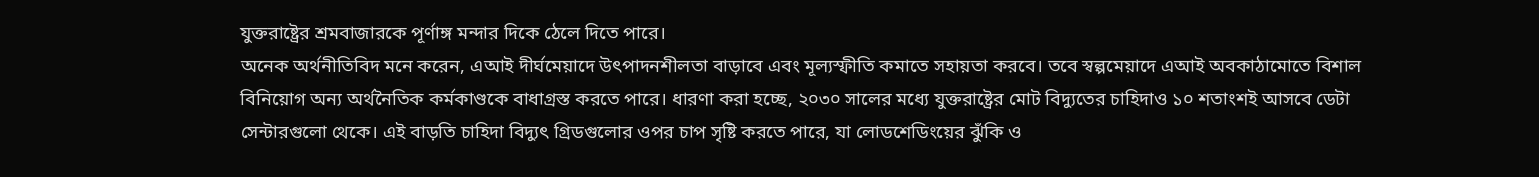যুক্তরাষ্ট্রের শ্রমবাজারকে পূর্ণাঙ্গ মন্দার দিকে ঠেলে দিতে পারে।
অনেক অর্থনীতিবিদ মনে করেন, এআই দীর্ঘমেয়াদে উৎপাদনশীলতা বাড়াবে এবং মূল্যস্ফীতি কমাতে সহায়তা করবে। তবে স্বল্পমেয়াদে এআই অবকাঠামোতে বিশাল বিনিয়োগ অন্য অর্থনৈতিক কর্মকাণ্ডকে বাধাগ্রস্ত করতে পারে। ধারণা করা হচ্ছে, ২০৩০ সালের মধ্যে যুক্তরাষ্ট্রের মোট বিদ্যুতের চাহিদাও ১০ শতাংশই আসবে ডেটা সেন্টারগুলো থেকে। এই বাড়তি চাহিদা বিদ্যুৎ গ্রিডগুলোর ওপর চাপ সৃষ্টি করতে পারে, যা লোডশেডিংয়ের ঝুঁকি ও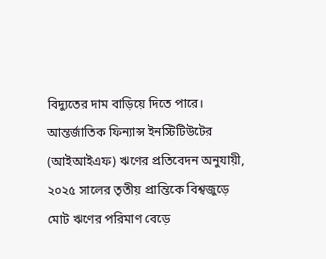বিদ্যুতের দাম বাড়িয়ে দিতে পারে।
আন্তর্জাতিক ফিন্যান্স ইনস্টিটিউটের (আইআইএফ) ঋণের প্রতিবেদন অনুযায়ী, ২০২৫ সালের তৃতীয় প্রান্তিকে বিশ্বজুড়ে মোট ঋণের পরিমাণ বেড়ে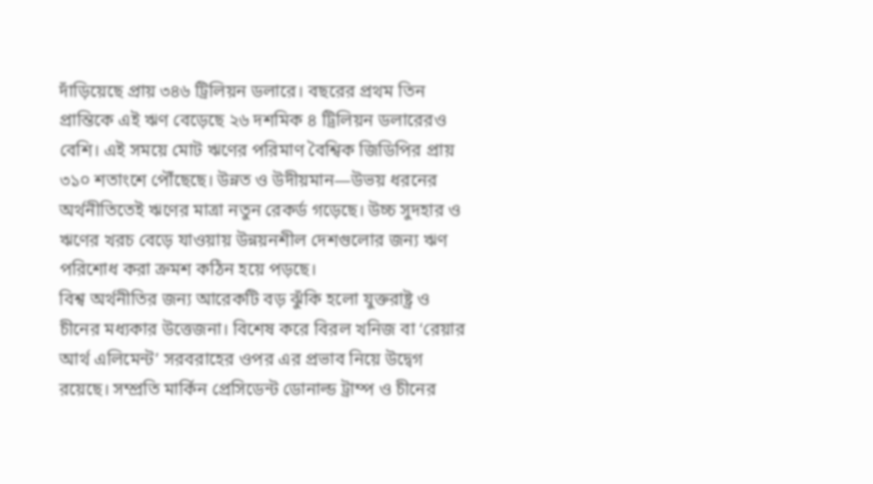দাঁড়িয়েছে প্রায় ৩৪৬ ট্রিলিয়ন ডলারে। বছরের প্রথম তিন প্রান্তিকে এই ঋণ বেড়েছে ২৬ দশমিক ৪ ট্রিলিয়ন ডলারেরও বেশি। এই সময়ে মোট ঋণের পরিমাণ বৈশ্বিক জিডিপির প্রায় ৩১০ শতাংশে পৌঁছেছে। উন্নত ও উদীয়মান—উভয় ধরনের অর্থনীতিতেই ঋণের মাত্রা নতুন রেকর্ড গড়েছে। উচ্চ সুদহার ও ঋণের খরচ বেড়ে যাওয়ায় উন্নয়নশীল দেশগুলোর জন্য ঋণ পরিশোধ করা ক্রমশ কঠিন হয়ে পড়ছে।
বিশ্ব অর্থনীতির জন্য আরেকটি বড় ঝুঁকি হলো যুক্তরাষ্ট্র ও চীনের মধ্যকার উত্তেজনা। বিশেষ করে বিরল খনিজ বা ‘রেয়ার আর্থ এলিমেন্ট’ সরবরাহের ওপর এর প্রভাব নিয়ে উদ্বেগ রয়েছে। সম্প্রতি মার্কিন প্রেসিডেন্ট ডোনাল্ড ট্রাম্প ও চীনের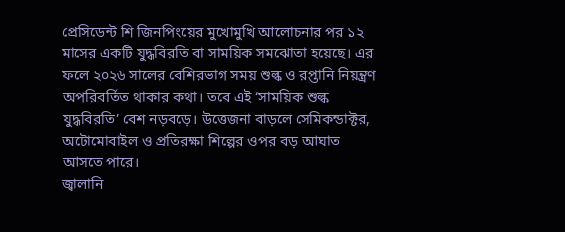প্রেসিডেন্ট শি জিনপিংয়ের মুখোমুখি আলোচনার পর ১২ মাসের একটি যুদ্ধবিরতি বা সাময়িক সমঝোতা হয়েছে। এর ফলে ২০২৬ সালের বেশিরভাগ সময় শুল্ক ও রপ্তানি নিয়ন্ত্রণ অপরিবর্তিত থাকার কথা। তবে এই ‘সাময়িক শুল্ক যুদ্ধবিরতি’ বেশ নড়বড়ে। উত্তেজনা বাড়লে সেমিকন্ডাক্টর, অটোমোবাইল ও প্রতিরক্ষা শিল্পের ওপর বড় আঘাত আসতে পারে।
জ্বালানি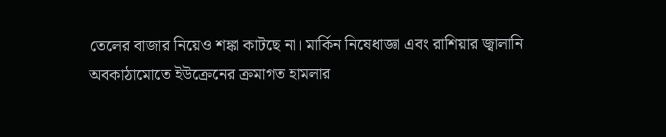তেলের বাজার নিয়েও শঙ্কা কাটছে না। মার্কিন নিষেধাজ্ঞা এবং রাশিয়ার জ্বালানি অবকাঠামোতে ইউক্রেনের ক্রমাগত হামলার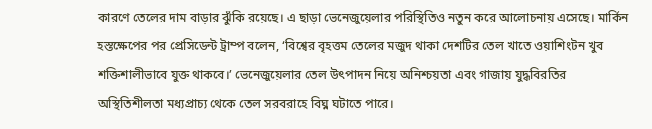কারণে তেলের দাম বাড়ার ঝুঁকি রয়েছে। এ ছাড়া ভেনেজুয়েলার পরিস্থিতিও নতুন করে আলোচনায় এসেছে। মার্কিন হস্তক্ষেপের পর প্রেসিডেন্ট ট্রাম্প বলেন, ‘বিশ্বের বৃহত্তম তেলের মজুদ থাকা দেশটির তেল খাতে ওয়াশিংটন খুব শক্তিশালীভাবে যুক্ত থাকবে।’ ভেনেজুয়েলার তেল উৎপাদন নিয়ে অনিশ্চয়তা এবং গাজায় যুদ্ধবিরতির অস্থিতিশীলতা মধ্যপ্রাচ্য থেকে তেল সরবরাহে বিঘ্ন ঘটাতে পারে।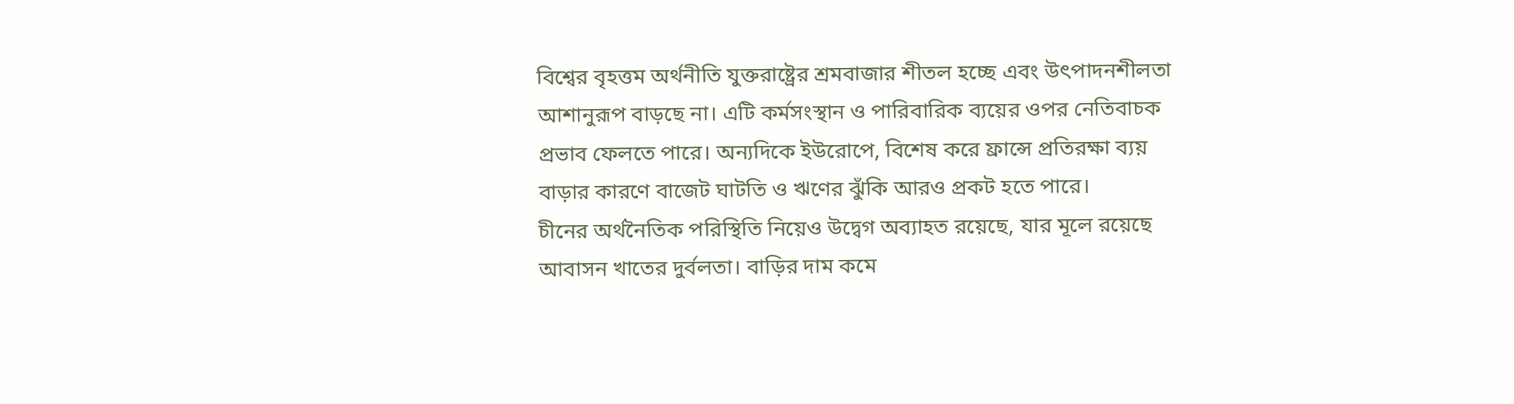বিশ্বের বৃহত্তম অর্থনীতি যুক্তরাষ্ট্রের শ্রমবাজার শীতল হচ্ছে এবং উৎপাদনশীলতা আশানুরূপ বাড়ছে না। এটি কর্মসংস্থান ও পারিবারিক ব্যয়ের ওপর নেতিবাচক প্রভাব ফেলতে পারে। অন্যদিকে ইউরোপে, বিশেষ করে ফ্রান্সে প্রতিরক্ষা ব্যয় বাড়ার কারণে বাজেট ঘাটতি ও ঋণের ঝুঁকি আরও প্রকট হতে পারে।
চীনের অর্থনৈতিক পরিস্থিতি নিয়েও উদ্বেগ অব্যাহত রয়েছে, যার মূলে রয়েছে আবাসন খাতের দুর্বলতা। বাড়ির দাম কমে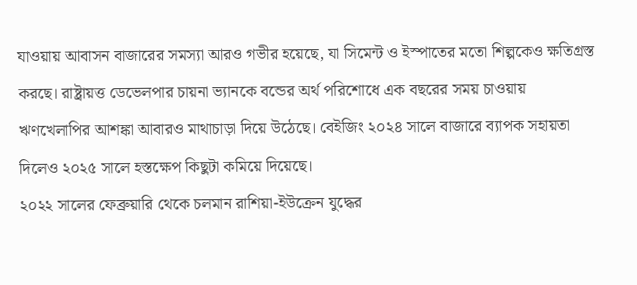যাওয়ায় আবাসন বাজারের সমস্যা আরও গভীর হয়েছে, যা সিমেন্ট ও ইস্পাতের মতো শিল্পকেও ক্ষতিগ্রস্ত করছে। রাষ্ট্রায়ত্ত ডেভেলপার চায়না ভ্যানকে বন্ডের অর্থ পরিশোধে এক বছরের সময় চাওয়ায় ঋণখেলাপির আশঙ্কা আবারও মাথাচাড়া দিয়ে উঠেছে। বেইজিং ২০২৪ সালে বাজারে ব্যাপক সহায়তা দিলেও ২০২৫ সালে হস্তক্ষেপ কিছুটা কমিয়ে দিয়েছে।
২০২২ সালের ফেব্রুয়ারি থেকে চলমান রাশিয়া-ইউক্রেন যুদ্ধের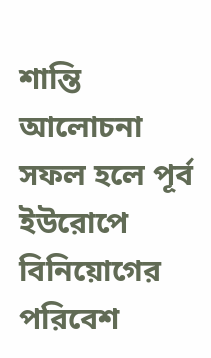শান্তি আলোচনা সফল হলে পূর্ব ইউরোপে বিনিয়োগের পরিবেশ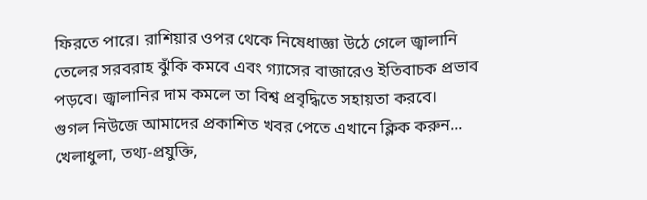ফিরতে পারে। রাশিয়ার ওপর থেকে নিষেধাজ্ঞা উঠে গেলে জ্বালানি তেলের সরবরাহ ঝুঁকি কমবে এবং গ্যাসের বাজারেও ইতিবাচক প্রভাব পড়বে। জ্বালানির দাম কমলে তা বিশ্ব প্রবৃদ্ধিতে সহায়তা করবে।
গুগল নিউজে আমাদের প্রকাশিত খবর পেতে এখানে ক্লিক করুন...
খেলাধুলা, তথ্য-প্রযুক্তি,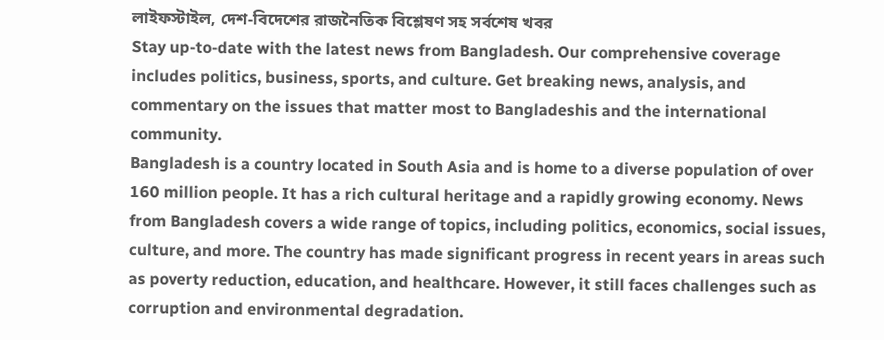লাইফস্টাইল, দেশ-বিদেশের রাজনৈতিক বিশ্লেষণ সহ সর্বশেষ খবর
Stay up-to-date with the latest news from Bangladesh. Our comprehensive coverage includes politics, business, sports, and culture. Get breaking news, analysis, and commentary on the issues that matter most to Bangladeshis and the international community.
Bangladesh is a country located in South Asia and is home to a diverse population of over 160 million people. It has a rich cultural heritage and a rapidly growing economy. News from Bangladesh covers a wide range of topics, including politics, economics, social issues, culture, and more. The country has made significant progress in recent years in areas such as poverty reduction, education, and healthcare. However, it still faces challenges such as corruption and environmental degradation.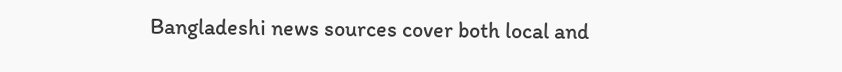Bangladeshi news sources cover both local and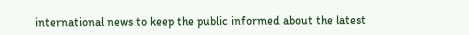international news to keep the public informed about the latest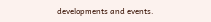developments and events.